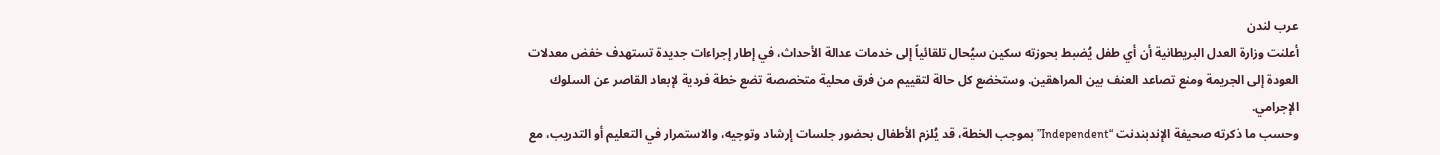عرب لندن
أعلنت وزارة العدل البريطانية أن أي طفل يُضبط بحوزته سكين سيُحال تلقائياً إلى خدمات عدالة الأحداث، في إطار إجراءات جديدة تستهدف خفض معدلات العودة إلى الجريمة ومنع تصاعد العنف بين المراهقين. وستخضع كل حالة لتقييم من فرق محلية متخصصة تضع خطة فردية لإبعاد القاصر عن السلوك الإجرامي.
وحسب ما ذكرته صحيفة الإندبندنت “Independent” بموجب الخطة، قد يُلزم الأطفال بحضور جلسات إرشاد وتوجيه، والاستمرار في التعليم أو التدريب، مع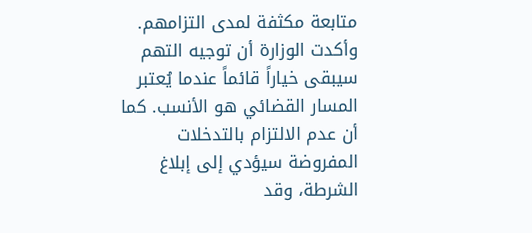متابعة مكثفة لمدى التزامهم. وأكدت الوزارة أن توجيه التهم سيبقى خياراً قائماً عندما يُعتبر المسار القضائي هو الأنسب. كما أن عدم الالتزام بالتدخلات المفروضة سيؤدي إلى إبلاغ الشرطة، وقد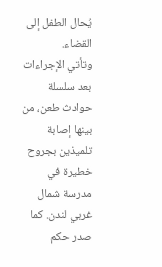يُحال الطفل إلى القضاء.
وتأتي الإجراءات بعد سلسلة حوادث طعن، من بينها إصابة تلميذين بجروح خطيرة في مدرسة شمال غربي لندن. كما صدر حكم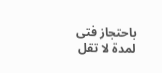باحتجاز فتى لمدة لا تقل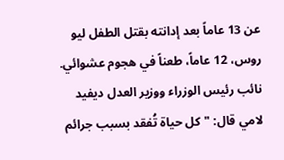عن 13 عاماً بعد إدانته بقتل الطفل ليو روس، 12 عاماً، طعناً في هجوم عشوائي.
نائب رئيس الوزراء ووزير العدل ديفيد لامي قال: "كل حياة تُفقد بسبب جرائم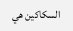السكاكين هي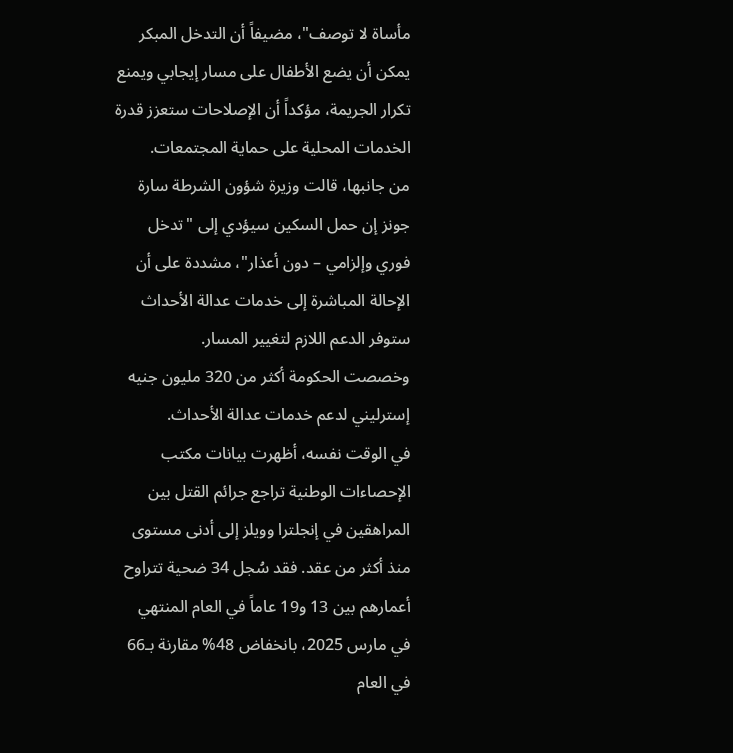مأساة لا توصف"، مضيفاً أن التدخل المبكر يمكن أن يضع الأطفال على مسار إيجابي ويمنع تكرار الجريمة، مؤكداً أن الإصلاحات ستعزز قدرة الخدمات المحلية على حماية المجتمعات.
من جانبها، قالت وزيرة شؤون الشرطة سارة جونز إن حمل السكين سيؤدي إلى "تدخل فوري وإلزامي – دون أعذار"، مشددة على أن الإحالة المباشرة إلى خدمات عدالة الأحداث ستوفر الدعم اللازم لتغيير المسار.
وخصصت الحكومة أكثر من 320 مليون جنيه إسترليني لدعم خدمات عدالة الأحداث.
في الوقت نفسه، أظهرت بيانات مكتب الإحصاءات الوطنية تراجع جرائم القتل بين المراهقين في إنجلترا وويلز إلى أدنى مستوى منذ أكثر من عقد. فقد سُجل 34 ضحية تتراوح أعمارهم بين 13 و19 عاماً في العام المنتهي في مارس 2025، بانخفاض 48% مقارنة بـ66 في العام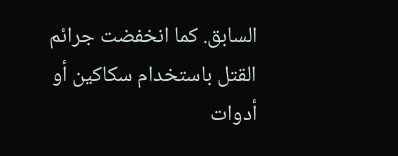السابق. كما انخفضت جرائم القتل باستخدام سكاكين أو أدوات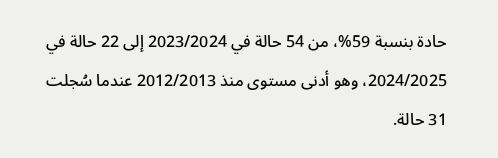حادة بنسبة 59%، من 54 حالة في 2023/2024 إلى 22 حالة في 2024/2025، وهو أدنى مستوى منذ 2012/2013 عندما سُجلت 31 حالة.